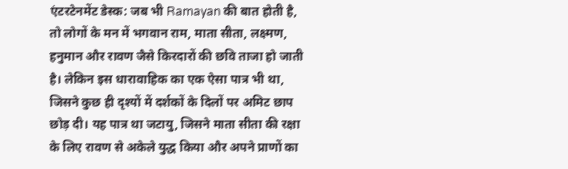एंटरटेनमेंट डेस्क: जब भी Ramayan की बात होती है, तो लोगों के मन में भगवान राम, माता सीता, लक्ष्मण, हनुमान और रावण जैसे किरदारों की छवि ताजा हो जाती है। लेकिन इस धारावाहिक का एक ऐसा पात्र भी था, जिसने कुछ ही दृश्यों में दर्शकों के दिलों पर अमिट छाप छोड़ दी। यह पात्र था जटायु, जिसने माता सीता की रक्षा के लिए रावण से अकेले युद्ध किया और अपने प्राणों का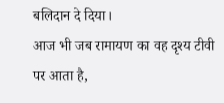बलिदान दे दिया।
आज भी जब रामायण का वह दृश्य टीवी पर आता है,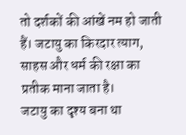तो दर्शकों की आंखें नम हो जाती हैं। जटायु का किरदार त्याग, साहस और धर्म की रक्षा का प्रतीक माना जाता है।
जटायु का दृश्य बना था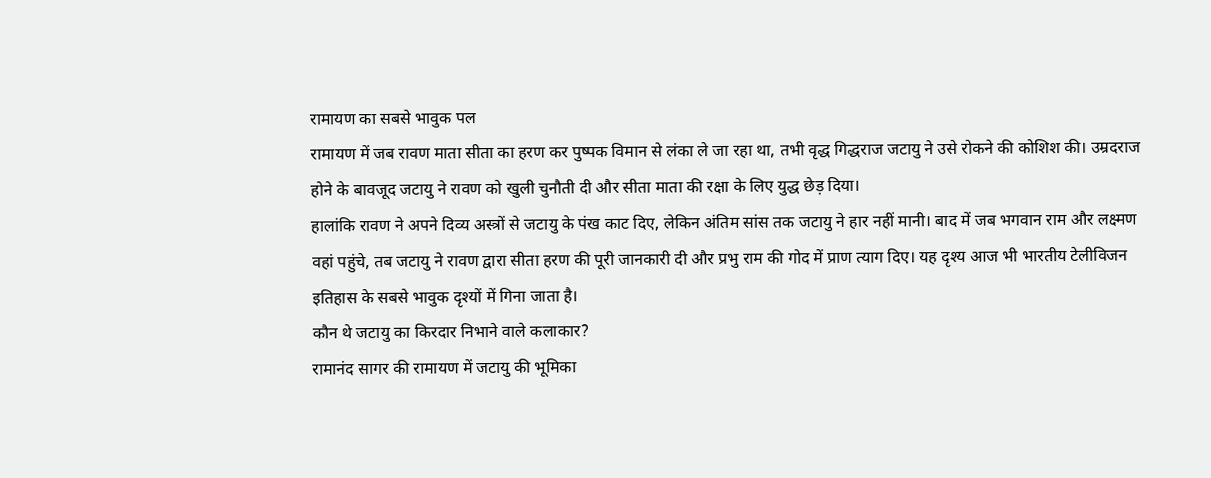रामायण का सबसे भावुक पल
रामायण में जब रावण माता सीता का हरण कर पुष्पक विमान से लंका ले जा रहा था, तभी वृद्ध गिद्धराज जटायु ने उसे रोकने की कोशिश की। उम्रदराज होने के बावजूद जटायु ने रावण को खुली चुनौती दी और सीता माता की रक्षा के लिए युद्ध छेड़ दिया।
हालांकि रावण ने अपने दिव्य अस्त्रों से जटायु के पंख काट दिए, लेकिन अंतिम सांस तक जटायु ने हार नहीं मानी। बाद में जब भगवान राम और लक्ष्मण वहां पहुंचे, तब जटायु ने रावण द्वारा सीता हरण की पूरी जानकारी दी और प्रभु राम की गोद में प्राण त्याग दिए। यह दृश्य आज भी भारतीय टेलीविजन इतिहास के सबसे भावुक दृश्यों में गिना जाता है।
कौन थे जटायु का किरदार निभाने वाले कलाकार?
रामानंद सागर की रामायण में जटायु की भूमिका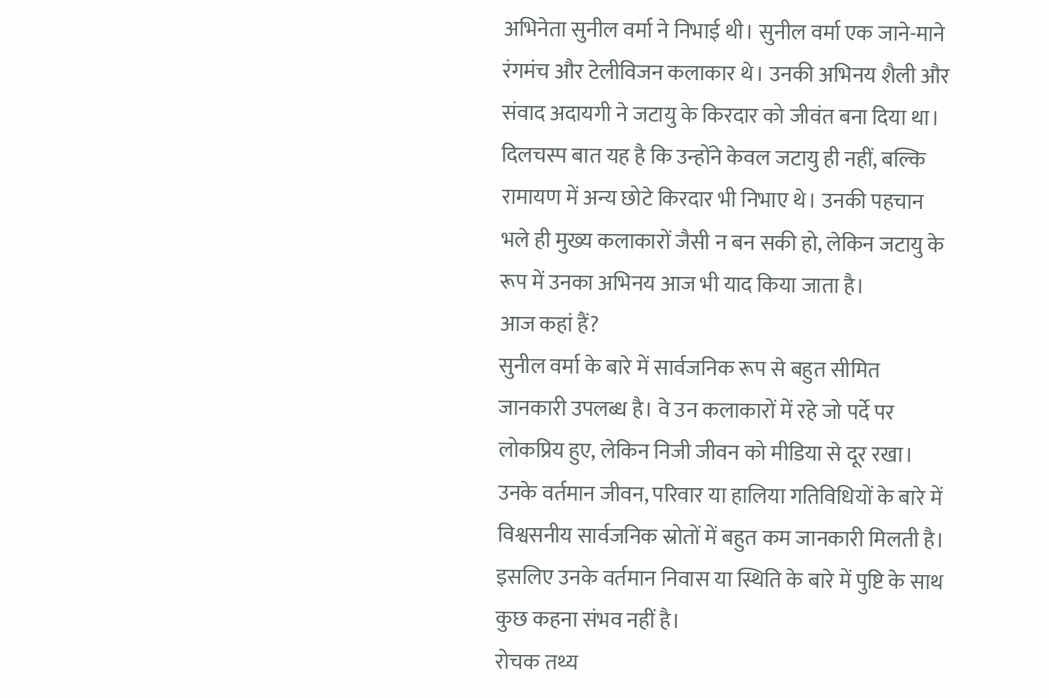अभिनेता सुनील वर्मा ने निभाई थी। सुनील वर्मा एक जाने-माने रंगमंच और टेलीविजन कलाकार थे। उनकी अभिनय शैली और संवाद अदायगी ने जटायु के किरदार को जीवंत बना दिया था।
दिलचस्प बात यह है कि उन्होंने केवल जटायु ही नहीं, बल्कि रामायण में अन्य छोटे किरदार भी निभाए थे। उनकी पहचान भले ही मुख्य कलाकारों जैसी न बन सकी हो, लेकिन जटायु के रूप में उनका अभिनय आज भी याद किया जाता है।
आज कहां हैं?
सुनील वर्मा के बारे में सार्वजनिक रूप से बहुत सीमित जानकारी उपलब्ध है। वे उन कलाकारों में रहे जो पर्दे पर लोकप्रिय हुए, लेकिन निजी जीवन को मीडिया से दूर रखा। उनके वर्तमान जीवन, परिवार या हालिया गतिविधियों के बारे में विश्वसनीय सार्वजनिक स्रोतों में बहुत कम जानकारी मिलती है। इसलिए उनके वर्तमान निवास या स्थिति के बारे में पुष्टि के साथ कुछ कहना संभव नहीं है।
रोचक तथ्य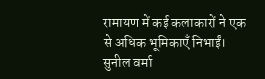रामायण में कई कलाकारों ने एक से अधिक भूमिकाएँ निभाईं। सुनील वर्मा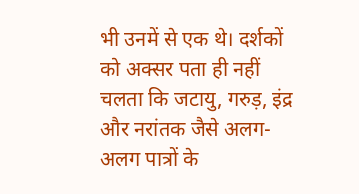भी उनमें से एक थे। दर्शकों को अक्सर पता ही नहीं चलता कि जटायु, गरुड़, इंद्र और नरांतक जैसे अलग-अलग पात्रों के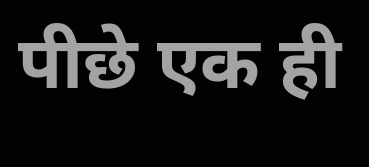पीछे एक ही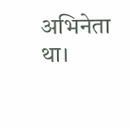अभिनेता था।